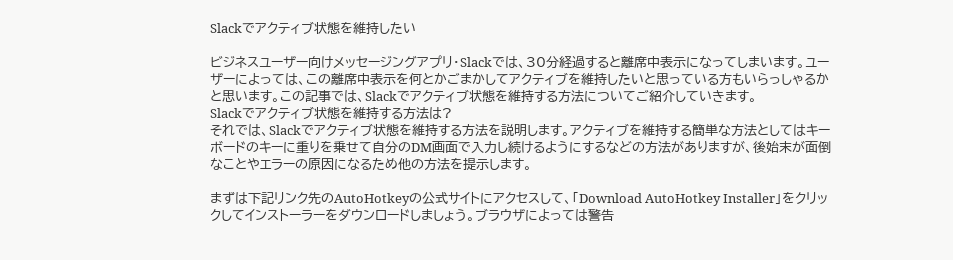Slackでアクティブ状態を維持したい

ビジネスユーザー向けメッセージングアプリ・Slackでは、30分経過すると離席中表示になってしまいます。ユーザーによっては、この離席中表示を何とかごまかしてアクティブを維持したいと思っている方もいらっしゃるかと思います。この記事では、Slackでアクティブ状態を維持する方法についてご紹介していきます。
Slackでアクティブ状態を維持する方法は?
それでは、Slackでアクティブ状態を維持する方法を説明します。アクティブを維持する簡単な方法としてはキーボードのキーに重りを乗せて自分のDM画面で入力し続けるようにするなどの方法がありますが、後始末が面倒なことやエラーの原因になるため他の方法を提示します。

まずは下記リンク先のAutoHotkeyの公式サイトにアクセスして、「Download AutoHotkey Installer」をクリックしてインストーラーをダウンロードしましょう。ブラウザによっては警告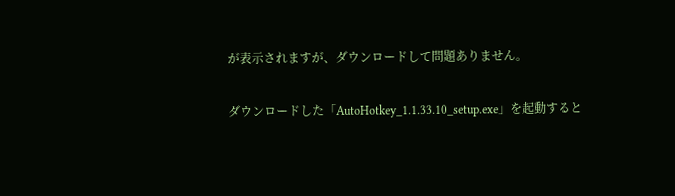が表示されますが、ダウンロードして問題ありません。

ダウンロードした「AutoHotkey_1.1.33.10_setup.exe」を起動すると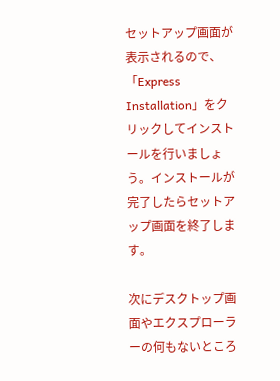セットアップ画面が表示されるので、「Express Installation」をクリックしてインストールを行いましょう。インストールが完了したらセットアップ画面を終了します。

次にデスクトップ画面やエクスプローラーの何もないところ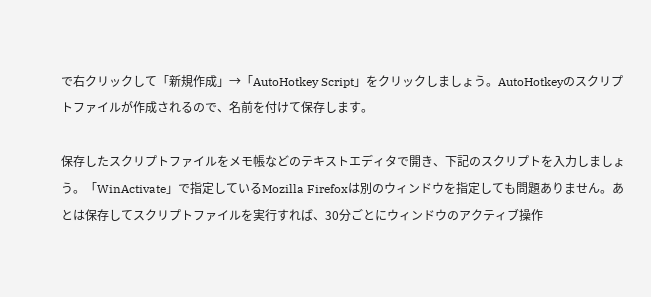で右クリックして「新規作成」→「AutoHotkey Script」をクリックしましょう。AutoHotkeyのスクリプトファイルが作成されるので、名前を付けて保存します。

保存したスクリプトファイルをメモ帳などのテキストエディタで開き、下記のスクリプトを入力しましょう。「WinActivate」で指定しているMozilla Firefoxは別のウィンドウを指定しても問題ありません。あとは保存してスクリプトファイルを実行すれば、30分ごとにウィンドウのアクティブ操作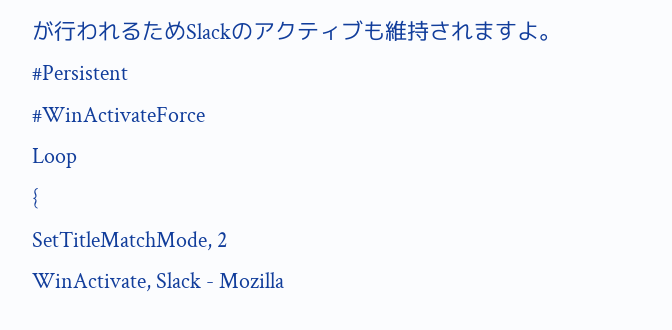が行われるためSlackのアクティブも維持されますよ。
#Persistent
#WinActivateForce
Loop
{
SetTitleMatchMode, 2
WinActivate, Slack - Mozilla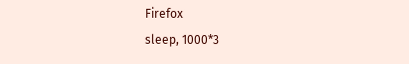Firefox
sleep, 1000*3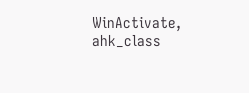WinActivate, ahk_class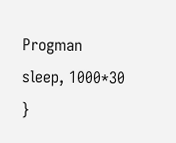Progman
sleep, 1000*30
}